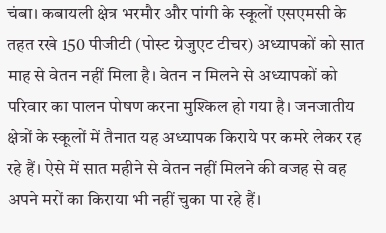चंबा। कबायली क्षेत्र भरमौर और पांगी के स्कूलों एसएमसी के तहत रखे 150 पीजीटी (पोस्ट ग्रेजुएट टीचर) अध्यापकों को सात माह से वेतन नहीं मिला है। वेतन न मिलने से अध्यापकों को परिवार का पालन पोषण करना मुश्किल हो गया है। जनजातीय क्षेत्रों के स्कूलों में तैनात यह अध्यापक किराये पर कमरे लेकर रह रहे हैं। ऐसे में सात महीने से वेतन नहीं मिलने की वजह से वह अपने मरों का किराया भी नहीं चुका पा रहे हैं।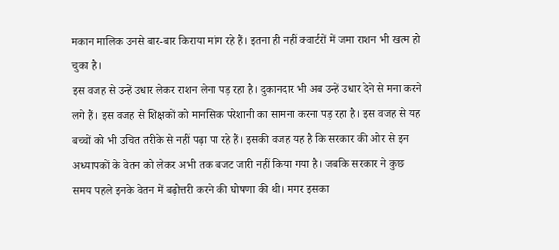मकान मालिक उनसे बार-बार किराया मांग रहे हैं। इतना ही नहीं क्वार्टरों में जमा राशन भी खत्म हो चुका है।
इस वजह से उन्हें उधार लेकर राशन लेना पड़ रहा है। दुकानदार भी अब उन्हें उधार देने से मना करने लगे हैं। इस वजह से शिक्षकों को मानसिक परेशानी का सामना करना पड़ रहा है। इस वजह से यह बच्चों को भी उचित तरीके से नहीं पढ़ा पा रहे हैं। इसकी वजह यह है कि सरकार की ओर से इन अध्यापकों के वेतन को लेकर अभी तक बजट जारी नहीं किया गया है। जबकि सरकार ने कुछ समय पहले इनके वेतन में बढ़ोत्तरी करने की घोषणा की थी। मगर इसका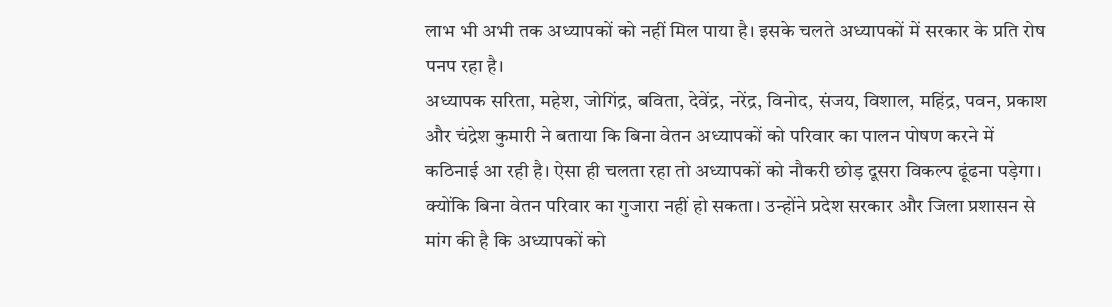लाभ भी अभी तक अध्यापकों को नहीं मिल पाया है। इसके चलते अध्यापकों में सरकार के प्रति रोष पनप रहा है।
अध्यापक सरिता, महेश, जोगिंद्र, बविता, देवेंद्र, नरेंद्र, विनोद, संजय, विशाल, महिंद्र, पवन, प्रकाश और चंद्रेश कुमारी ने बताया कि बिना वेतन अध्यापकों को परिवार का पालन पोषण करने में कठिनाई आ रही है। ऐसा ही चलता रहा तो अध्यापकों को नौकरी छोड़ दूसरा विकल्प ढूंढना पड़ेगा। क्योंकि बिना वेतन परिवार का गुजारा नहीं हो सकता। उन्होंने प्रदेश सरकार और जिला प्रशासन से मांग की है कि अध्यापकों को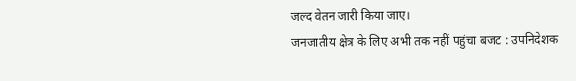जल्द वेतन जारी किया जाए।
जनजातीय क्षेत्र के लिए अभी तक नहीं पहुंचा बजट : उपनिदेशक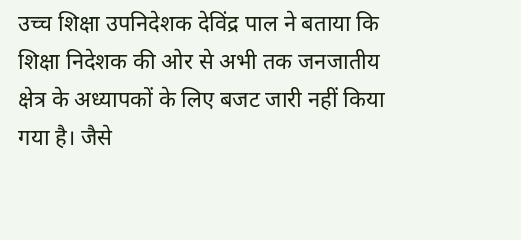उच्च शिक्षा उपनिदेशक देविंद्र पाल ने बताया कि शिक्षा निदेशक की ओर से अभी तक जनजातीय क्षेत्र के अध्यापकों के लिए बजट जारी नहीं किया गया है। जैसे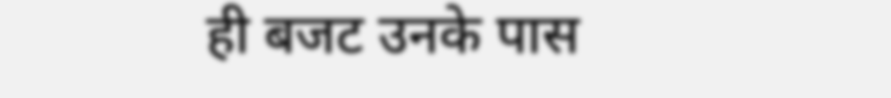ही बजट उनके पास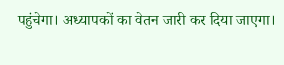पहुंचेगा। अध्यापकों का वेतन जारी कर दिया जाएगा।